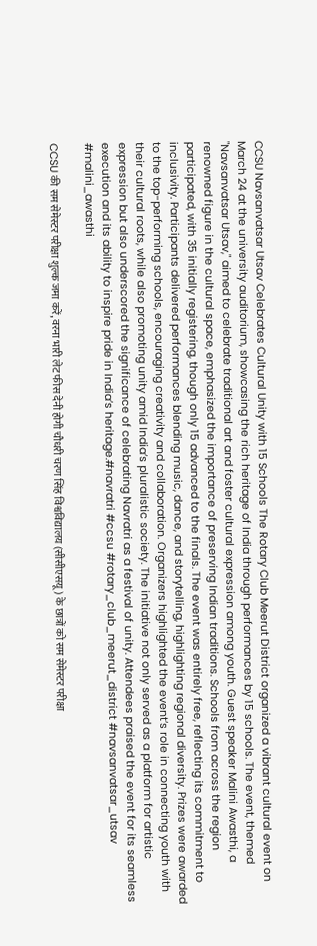CCSU Navsanvatsar Utsav Celebrates Cultural Unity with 15 Schools The Rotary Club Meerut District organized a vibrant cultural event on March 24 at the university auditorium, showcasing the rich heritage of India through performances by 15 schools. The event, themed "Navsanvatsar Utsav," aimed to celebrate traditional art and foster cultural expression among youth. Guest speaker Malini Awasthi, a renowned figure in the cultural space, emphasized the importance of preserving Indian traditions. Schools from across the region participated, with 35 initially registering, though only 15 advanced to the finals. The event was entirely free, reflecting its commitment to inclusivity. Participants delivered performances blending music, dance, and storytelling, highlighting regional diversity. Prizes were awarded to the top-performing schools, encouraging creativity and collaboration. Organizers highlighted the event’s role in connecting youth with their cultural roots, while also promoting unity amid India’s pluralistic society. The initiative not only served as a platform for artistic expression but also underscored the significance of celebrating Navratri as a festival of unity. Attendees praised the event for its seamless execution and its ability to inspire pride in India’s heritage.#navratri #ccsu #rotary_club_meerut_district #navsanvatsar_utsav #malini_awasthi

CCSU की सम सेमेस्टर परीक्षा शुल्क जमा करें, वरना भारी लेट फीस देनी होगी चौधरी चरण सिंह विश्वविद्यालय (सीसीएसयू) के छात्रों को सम सेमेस्टर परीक्षा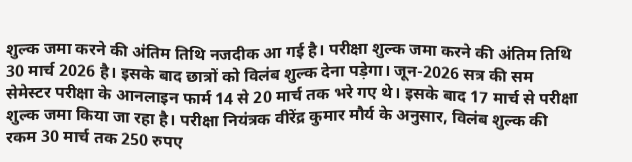शुल्क जमा करने की अंतिम तिथि नजदीक आ गई है। परीक्षा शुल्क जमा करने की अंतिम तिथि 30 मार्च 2026 है। इसके बाद छात्रों को विलंब शुल्क देना पड़ेगा। जून-2026 सत्र की सम सेमेस्टर परीक्षा के आनलाइन फार्म 14 से 20 मार्च तक भरे गए थे। इसके बाद 17 मार्च से परीक्षा शुल्क जमा किया जा रहा है। परीक्षा नियंत्रक वीरेंद्र कुमार मौर्य के अनुसार, विलंब शुल्क की रकम 30 मार्च तक 250 रुपए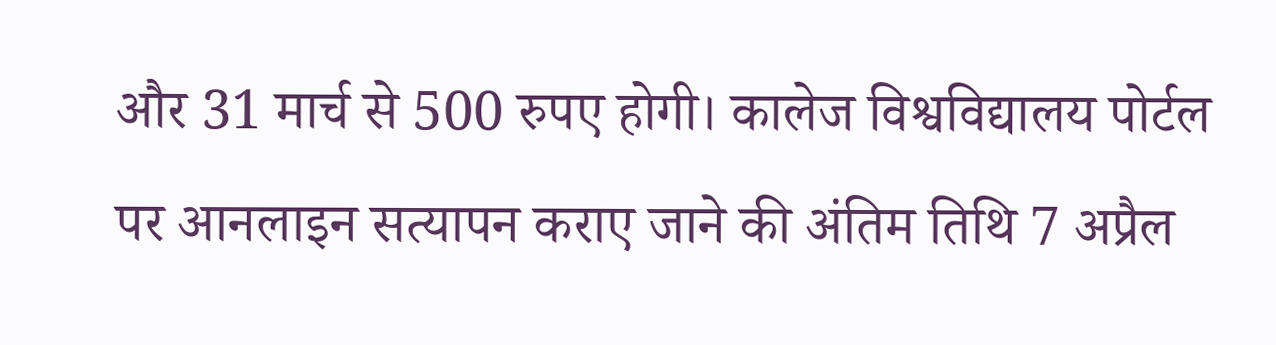और 31 मार्च से 500 रुपए होगी। कालेज विश्वविद्यालय पोर्टल पर आनलाइन सत्यापन कराए जाने की अंतिम तिथि 7 अप्रैल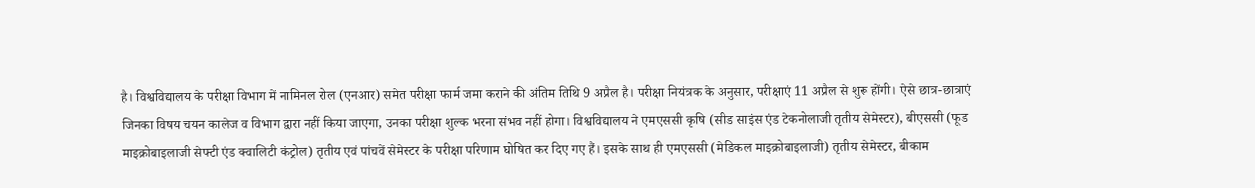है। विश्वविद्यालय के परीक्षा विभाग में नामिनल रोल (एनआर) समेत परीक्षा फार्म जमा कराने की अंतिम तिथि 9 अप्रैल है। परीक्षा नियंत्रक के अनुसार, परीक्षाएं 11 अप्रैल से शुरू होंगी। ऐसे छात्र-छात्राएं जिनका विषय चयन कालेज व विभाग द्वारा नहीं किया जाएगा, उनका परीक्षा शुल्क भरना संभव नहीं होगा। विश्वविद्यालय ने एमएससी कृषि (सीड साइंस एंड टेकनोलाजी तृतीय सेमेस्टर), बीएससी (फूड माइक्रोबाइलाजी सेफ्टी एंड क्वालिटी कंट्रोल) तृतीय एवं पांचवें सेमेस्टर के परीक्षा परिणाम घोषित कर दिए गए हैं। इसके साथ ही एमएससी (मेडिकल माइक्रोबाइलाजी) तृतीय सेमेस्टर, बीकाम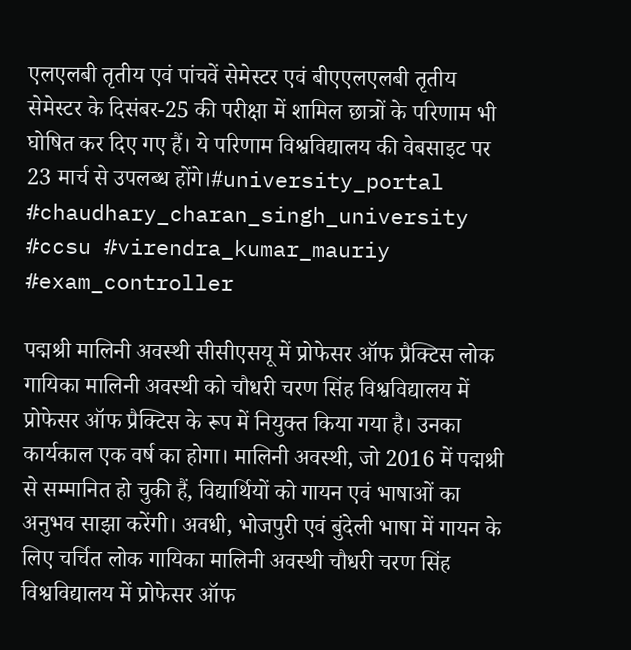एलएलबी तृतीय एवं पांचवें सेमेस्टर एवं बीएएलएलबी तृतीय सेमेस्टर के दिसंबर-25 की परीक्षा में शामिल छात्रों के परिणाम भी घोषित कर दिए गए हैं। ये परिणाम विश्वविद्यालय की वेबसाइट पर 23 मार्च से उपलब्ध होंगे।#university_portal #chaudhary_charan_singh_university #ccsu #virendra_kumar_mauriy #exam_controller

पद्मश्री मालिनी अवस्थी सीसीएसयू में प्रोफेसर ऑफ प्रैक्टिस लोक गायिका मालिनी अवस्थी को चौधरी चरण सिंह विश्वविद्यालय में प्रोफेसर ऑफ प्रैक्टिस के रूप में नियुक्त किया गया है। उनका कार्यकाल एक वर्ष का होगा। मालिनी अवस्थी, जो 2016 में पद्मश्री से सम्मानित हो चुकी हैं, विद्यार्थियों को गायन एवं भाषाओं का अनुभव साझा करेंगी। अवधी, भोजपुरी एवं बुंदेली भाषा में गायन के लिए चर्चित लोक गायिका मालिनी अवस्थी चौधरी चरण सिंह विश्वविद्यालय में प्रोफेसर ऑफ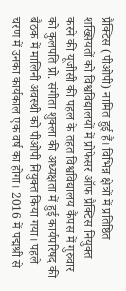प्रैक्टिस (पीओपी) नामित हुई हैं। विभिन्न क्षेत्रों में प्रतिष्ठित शख्सियतों को विश्वविद्यालयों में प्रोफेसर ऑफ प्रैक्टिस नियुक्त करने की यूजीसी की पहल के तहत विश्वविद्यालय कैंपस में गुरुवार को कुलपति प्रो. संगीता शुक्ला की अध्यक्षता में हुई कार्यपरिषद की बैठक में मालिनी अवस्थी को पीओपी नियुक्त किया गया। पहले चरण में उनका कार्यकाल एक वर्ष का होगा। 2016 में पद्मश्री से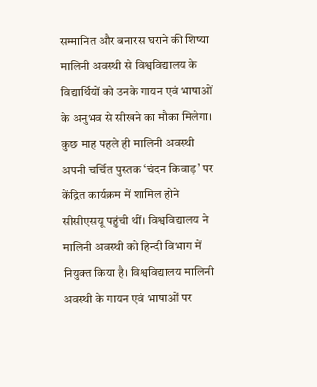सम्मानित और बनारस घराने की शिष्या मालिनी अवस्थी से विश्वविद्यालय के विद्यार्थियों को उनके गायन एवं भाषाओं के अनुभव से सीखने का मौका मिलेगा। कुछ माह पहले ही मालिनी अवस्थी अपनी चर्चित पुस्तक ‘चंदन किवाड़’ पर केंद्रित कार्यक्रम में शामिल होने सीसीएसयू पहुंची थीं। विश्वविद्यालय ने मालिनी अवस्थी को हिन्दी विभाग में नियुक्त किया है। विश्वविद्यालय मालिनी अवस्थी के गायन एवं भाषाओं पर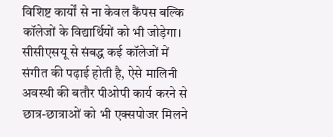विशिष्ट कार्यों से ना केवल कैंपस बल्कि कॉलेजों के विद्यार्थियों को भी जोड़ेगा। सीसीएसयू से संबद्ध कई कॉलेजों में संगीत की पढ़ाई होती है, ऐसे मालिनी अवस्थी की बतौर पीओपी कार्य करने से छात्र-छात्राओं को भी एक्सपोजर मिलने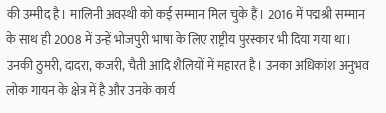की उम्मीद है। मालिनी अवस्थी को कई सम्मान मिल चुके हैं। 2016 में पद्मश्री सम्मान के साथ ही 2008 में उन्हें भोजपुरी भाषा के लिए राष्ट्रीय पुरस्कार भी दिया गया था। उनकी ठुमरी, दादरा, कजरी, चैती आदि शैलियों में महारत है। उनका अधिकांश अनुभव लोक गायन के क्षेत्र में है और उनके कार्य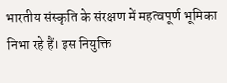भारतीय संस्कृति के संरक्षण में महत्वपूर्ण भूमिका निभा रहे हैं। इस नियुक्ति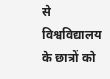से विश्वविद्यालय के छात्रों को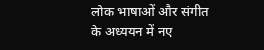लोक भाषाओं और संगीत के अध्ययन में नए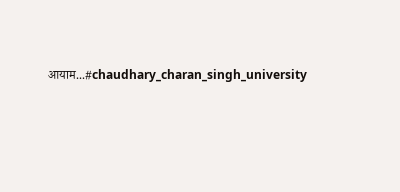आयाम...#chaudhary_charan_singh_university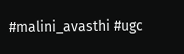#malini_avasthi #ugc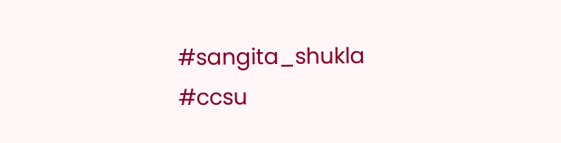#sangita_shukla #ccsu